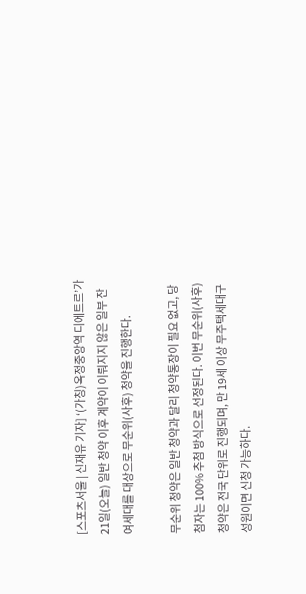[스포츠서울 | 신재유 기자] ‘(가칭)옥정중앙역 디에트르’가 21일(오늘) 일반 청약 이후 계약이 이뤄지지 않은 일부 잔여세대를 대상으로 무순위(사후) 청약을 진행한다.

무순위 청약은 일반 청약과 달리 청약통장이 필요 없고, 당첨자는 100% 추첨 방식으로 선정된다. 이번 무순위(사후) 청약은 전국 단위로 진행되며, 만 19세 이상 무주택세대구성원이면 신청 가능하다.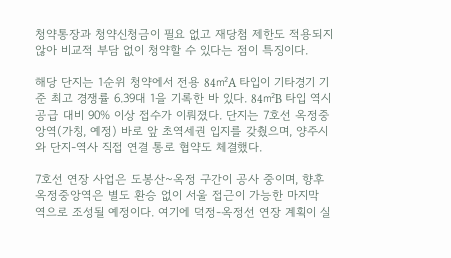청약통장과 청약신청금이 필요 없고 재당첨 제한도 적용되지 않아 비교적 부담 없이 청약할 수 있다는 점이 특징이다.

해당 단지는 1순위 청약에서 전용 84㎡A 타입이 기타경기 기준 최고 경쟁률 6.39대 1을 기록한 바 있다. 84㎡B 타입 역시 공급 대비 90% 이상 접수가 이뤄졌다. 단지는 7호선 옥정중앙역(가칭, 예정) 바로 앞 초역세권 입지를 갖췄으며, 양주시와 단지-역사 직접 연결 통로 협약도 체결했다.

7호선 연장 사업은 도봉산~옥정 구간이 공사 중이며, 향후 옥정중앙역은 별도 환승 없이 서울 접근이 가능한 마지막 역으로 조성될 예정이다. 여기에 덕정-옥정선 연장 계획이 실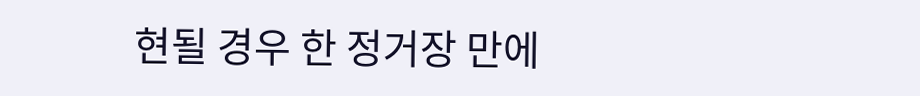현될 경우 한 정거장 만에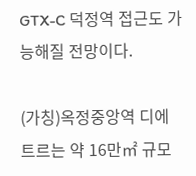GTX-C 덕정역 접근도 가능해질 전망이다.

(가칭)옥정중앙역 디에트르는 약 16만㎡ 규모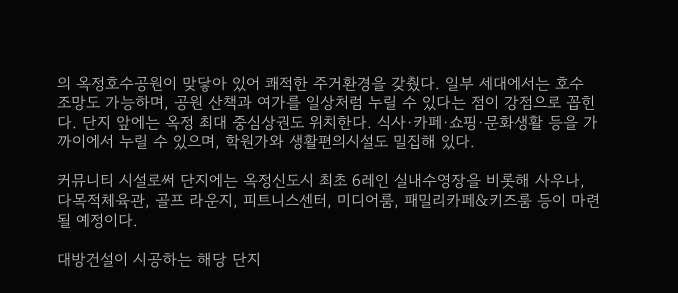의 옥정호수공원이 맞닿아 있어 쾌적한 주거환경을 갖췄다. 일부 세대에서는 호수 조망도 가능하며, 공원 산책과 여가를 일상처럼 누릴 수 있다는 점이 강점으로 꼽힌다. 단지 앞에는 옥정 최대 중심상권도 위치한다. 식사·카페·쇼핑·문화생활 등을 가까이에서 누릴 수 있으며, 학원가와 생활편의시설도 밀집해 있다.

커뮤니티 시설로써 단지에는 옥정신도시 최초 6레인 실내수영장을 비롯해 사우나, 다목적체육관, 골프 라운지, 피트니스센터, 미디어룸, 패밀리카페&키즈룸 등이 마련될 예정이다.

대방건설이 시공하는 해당 단지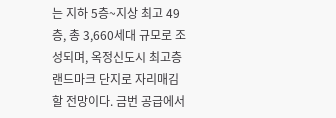는 지하 5층~지상 최고 49층, 총 3,660세대 규모로 조성되며, 옥정신도시 최고층 랜드마크 단지로 자리매김할 전망이다. 금번 공급에서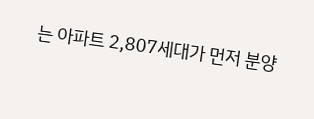는 아파트 2,807세대가 먼저 분양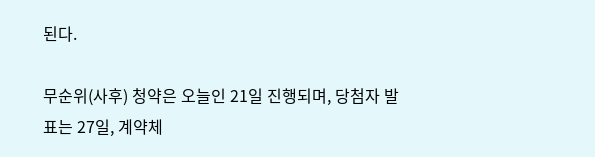된다.

무순위(사후) 청약은 오늘인 21일 진행되며, 당첨자 발표는 27일, 계약체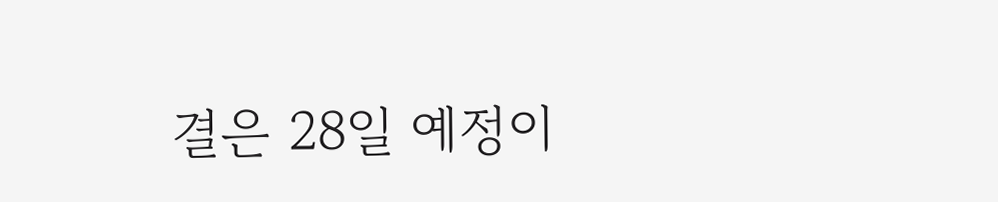결은 28일 예정이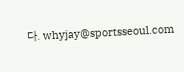다. whyjay@sportsseoul.com